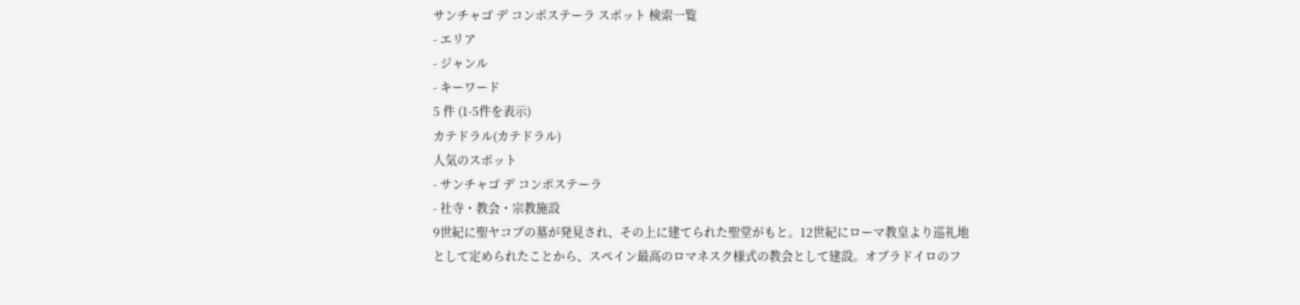サンチャゴ デ コンポステーラ スポット 検索一覧
- エリア
- ジャンル
- キーワード
5 件 (1-5件を表示)
カテドラル(カテドラル)
人気のスポット
- サンチャゴ デ コンポステーラ
- 社寺・教会・宗教施設
9世紀に聖ヤコブの墓が発見され、その上に建てられた聖堂がもと。12世紀にローマ教皇より巡礼地として定められたことから、スペイン最高のロマネスク様式の教会として建設。オブラドイロのフ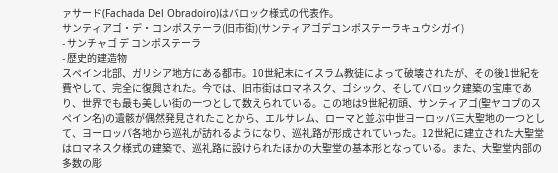ァサード(Fachada Del Obradoiro)はバロック様式の代表作。
サンティアゴ・デ・コンポステーラ(旧市街)(サンティアゴデコンポステーラキュウシガイ)
- サンチャゴ デ コンポステーラ
- 歴史的建造物
スペイン北部、ガリシア地方にある都市。10世紀末にイスラム教徒によって破壊されたが、その後1世紀を費やして、完全に復興された。今では、旧市街はロマネスク、ゴシック、そしてバロック建築の宝庫であり、世界でも最も美しい街の一つとして数えられている。この地は9世紀初頭、サンティアゴ(聖ヤコブのスペイン名)の遺骸が偶然発見されたことから、エルサレム、ローマと並ぶ中世ヨーロッパ三大聖地の一つとして、ヨーロッパ各地から巡礼が訪れるようになり、巡礼路が形成されていった。12世紀に建立された大聖堂はロマネスク様式の建築で、巡礼路に設けられたほかの大聖堂の基本形となっている。また、大聖堂内部の多数の彫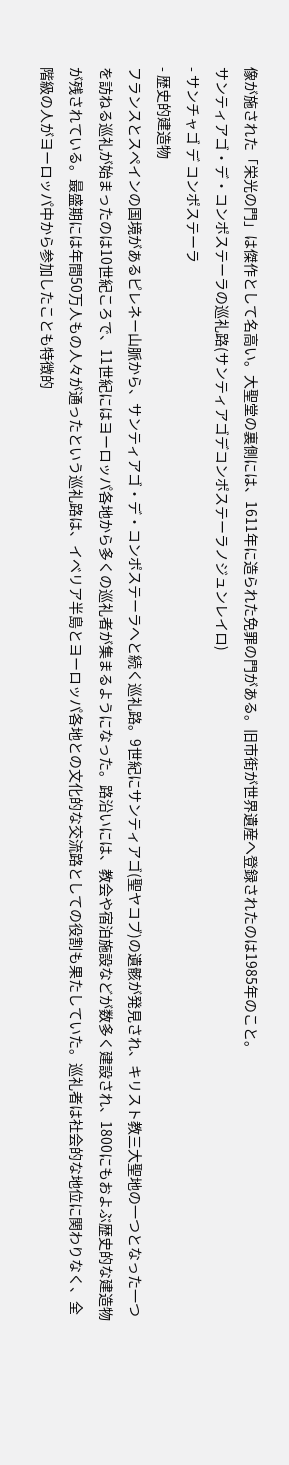像が施された「栄光の門」は傑作として名高い。大聖堂の裏側には、1611年に造られた免罪の門がある。旧市街が世界遺産へ登録されたのは1985年のこと。
サンティアゴ・デ・コンポステーラの巡礼路(サンティアゴデコンポステーラノジュンレイロ)
- サンチャゴ デ コンポステーラ
- 歴史的建造物
フランスとスペインの国境があるピレネー山脈から、サンティアゴ・デ・コンポステーラへと続く巡礼路。9世紀にサンティアゴ(聖ヤコブ)の遺骸が発見され、キリスト教三大聖地の一つとなった一つを訪ねる巡礼が始まったのは10世紀ころで、11世紀にはヨーロッパ各地から多くの巡礼者が集まるようになった。路沿いには、教会や宿泊施設などが数多く建設され、1800にもおよぶ歴史的な建造物が残されている。最盛期には年間50万人もの人々が通ったという巡礼路は、イベリア半島とヨーロッパ各地との文化的な交流路としての役割も果たしていた。巡礼者は社会的な地位に関わりなく、全階級の人がヨーロッパ中から参加したことも特徴的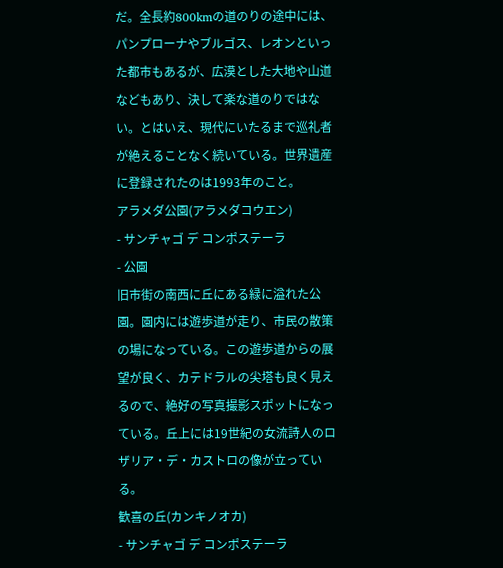だ。全長約800kmの道のりの途中には、パンプローナやブルゴス、レオンといった都市もあるが、広漠とした大地や山道などもあり、決して楽な道のりではない。とはいえ、現代にいたるまで巡礼者が絶えることなく続いている。世界遺産に登録されたのは1993年のこと。
アラメダ公園(アラメダコウエン)
- サンチャゴ デ コンポステーラ
- 公園
旧市街の南西に丘にある緑に溢れた公園。園内には遊歩道が走り、市民の散策の場になっている。この遊歩道からの展望が良く、カテドラルの尖塔も良く見えるので、絶好の写真撮影スポットになっている。丘上には19世紀の女流詩人のロザリア・デ・カストロの像が立っている。
歓喜の丘(カンキノオカ)
- サンチャゴ デ コンポステーラ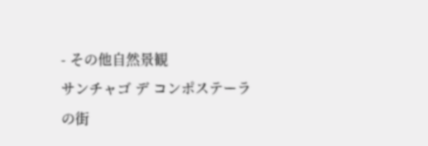- その他自然景観
サンチャゴ デ コンポステーラの街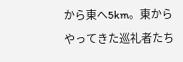から東へ5km。東からやってきた巡礼者たち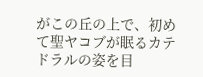がこの丘の上で、初めて聖ヤコブが眠るカテドラルの姿を目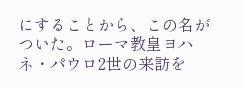にすることから、この名がついた。ローマ教皇ヨハネ・パウロ2世の来訪を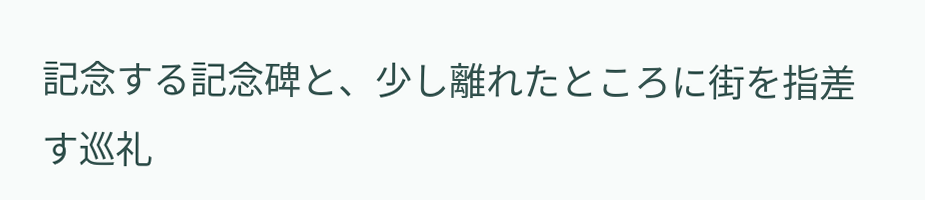記念する記念碑と、少し離れたところに街を指差す巡礼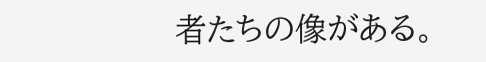者たちの像がある。